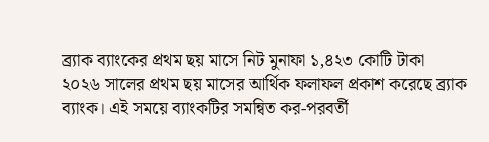ব্র্যাক ব্যাংকের প্রথম ছয় মাসে নিট মুনাফা ১,৪২৩ কোটি টাকা
২০২৬ সালের প্রথম ছয় মাসের আর্থিক ফলাফল প্রকাশ করেছে ব্র্যাক ব্যাংক। এই সময়ে ব্যাংকটির সমন্বিত কর-পরবর্তী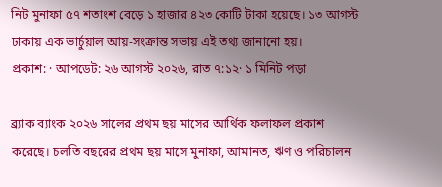নিট মুনাফা ৫৭ শতাংশ বেড়ে ১ হাজার ৪২৩ কোটি টাকা হয়েছে। ১৩ আগস্ট ঢাকায় এক ভার্চুয়াল আয়-সংক্রান্ত সভায় এই তথ্য জানানো হয়।
প্রকাশ: · আপডেট: ২৬ আগস্ট ২০২৬, রাত ৭:১২· ১ মিনিট পড়া

ব্র্যাক ব্যাংক ২০২৬ সালের প্রথম ছয় মাসের আর্থিক ফলাফল প্রকাশ করেছে। চলতি বছরের প্রথম ছয় মাসে মুনাফা, আমানত, ঋণ ও পরিচালন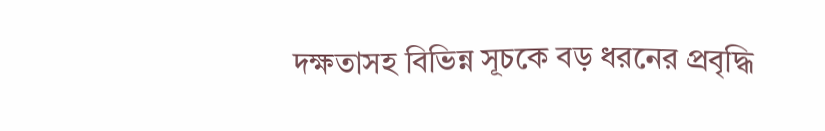দক্ষতাসহ বিভিন্ন সূচকে বড় ধরনের প্রবৃদ্ধি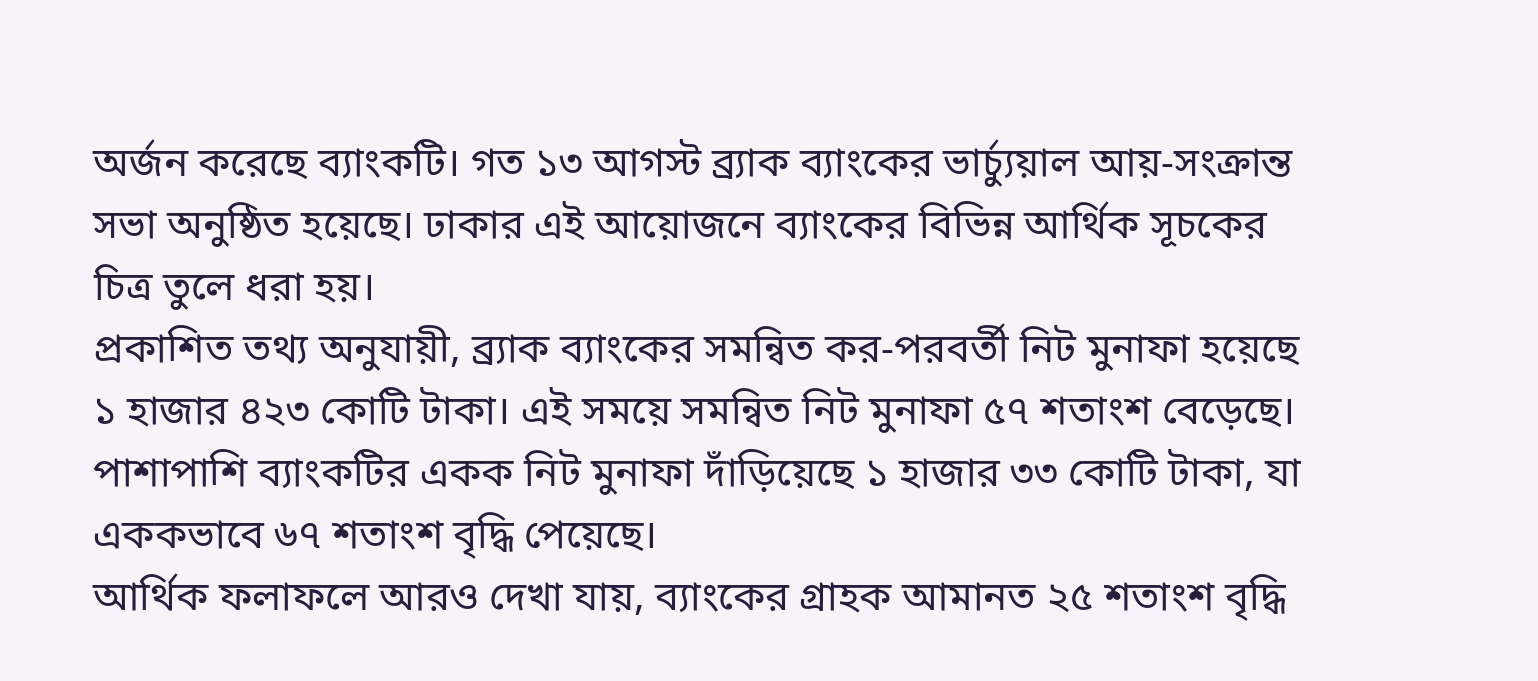অর্জন করেছে ব্যাংকটি। গত ১৩ আগস্ট ব্র্যাক ব্যাংকের ভার্চ্যুয়াল আয়-সংক্রান্ত সভা অনুষ্ঠিত হয়েছে। ঢাকার এই আয়োজনে ব্যাংকের বিভিন্ন আর্থিক সূচকের চিত্র তুলে ধরা হয়।
প্রকাশিত তথ্য অনুযায়ী, ব্র্যাক ব্যাংকের সমন্বিত কর-পরবর্তী নিট মুনাফা হয়েছে ১ হাজার ৪২৩ কোটি টাকা। এই সময়ে সমন্বিত নিট মুনাফা ৫৭ শতাংশ বেড়েছে। পাশাপাশি ব্যাংকটির একক নিট মুনাফা দাঁড়িয়েছে ১ হাজার ৩৩ কোটি টাকা, যা এককভাবে ৬৭ শতাংশ বৃদ্ধি পেয়েছে।
আর্থিক ফলাফলে আরও দেখা যায়, ব্যাংকের গ্রাহক আমানত ২৫ শতাংশ বৃদ্ধি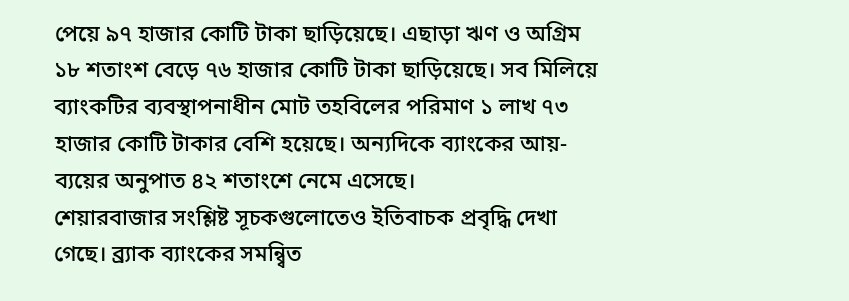পেয়ে ৯৭ হাজার কোটি টাকা ছাড়িয়েছে। এছাড়া ঋণ ও অগ্রিম ১৮ শতাংশ বেড়ে ৭৬ হাজার কোটি টাকা ছাড়িয়েছে। সব মিলিয়ে ব্যাংকটির ব্যবস্থাপনাধীন মোট তহবিলের পরিমাণ ১ লাখ ৭৩ হাজার কোটি টাকার বেশি হয়েছে। অন্যদিকে ব্যাংকের আয়-ব্যয়ের অনুপাত ৪২ শতাংশে নেমে এসেছে।
শেয়ারবাজার সংশ্লিষ্ট সূচকগুলোতেও ইতিবাচক প্রবৃদ্ধি দেখা গেছে। ব্র্যাক ব্যাংকের সমন্ব্বিত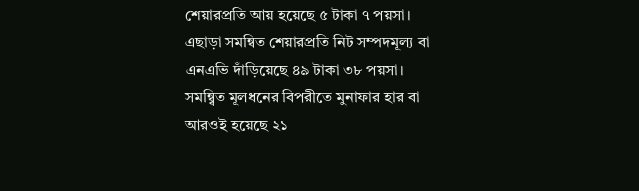শেয়ারপ্রতি আয় হয়েছে ৫ টাকা ৭ পয়সা। এছাড়া সমন্বিত শেয়ারপ্রতি নিট সম্পদমূল্য বা এনএভি দাঁড়িয়েছে ৪৯ টাকা ৩৮ পয়সা। সমন্ব্বিত মূলধনের বিপরীতে মুনাফার হার বা আরওই হয়েছে ২১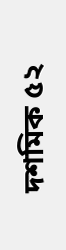দশমিক ৫২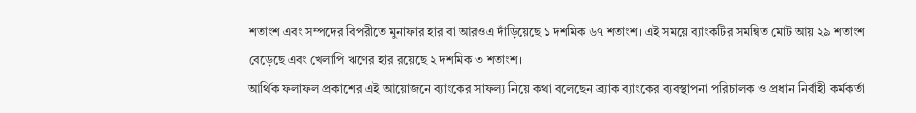শতাংশ এবং সম্পদের বিপরীতে মুনাফার হার বা আরওএ দাঁড়িয়েছে ১ দশমিক ৬৭ শতাংশ। এই সময়ে ব্যাংকটির সমন্বিত মোট আয় ২৯ শতাংশ বেড়েছে এবং খেলাপি ঋণের হার রয়েছে ২ দশমিক ৩ শতাংশ।
আর্থিক ফলাফল প্রকাশের এই আয়োজনে ব্যাংকের সাফল্য নিয়ে কথা বলেছেন ব্র্যাক ব্যাংকের ব্যবস্থাপনা পরিচালক ও প্রধান নির্বাহী কর্মকর্তা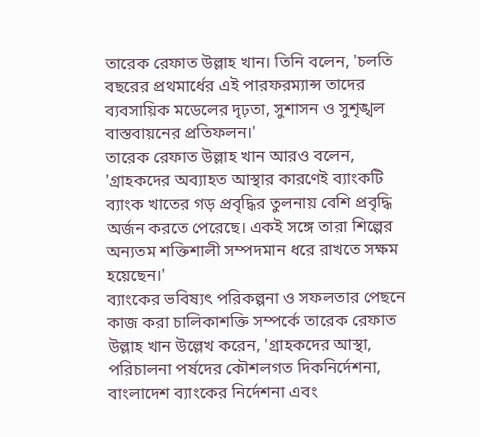তারেক রেফাত উল্লাহ খান। তিনি বলেন, 'চলতি বছরের প্রথমার্ধের এই পারফরম্যান্স তাদের ব্যবসায়িক মডেলের দৃঢ়তা, সুশাসন ও সুশৃঙ্খল বাস্তবায়নের প্রতিফলন।'
তারেক রেফাত উল্লাহ খান আরও বলেন, 'গ্রাহকদের অব্যাহত আস্থার কারণেই ব্যাংকটি ব্যাংক খাতের গড় প্রবৃদ্ধির তুলনায় বেশি প্রবৃদ্ধি অর্জন করতে পেরেছে। একই সঙ্গে তারা শিল্পের অন্যতম শক্তিশালী সম্পদমান ধরে রাখতে সক্ষম হয়েছেন।'
ব্যাংকের ভবিষ্যৎ পরিকল্পনা ও সফলতার পেছনে কাজ করা চালিকাশক্তি সম্পর্কে তারেক রেফাত উল্লাহ খান উল্লেখ করেন, 'গ্রাহকদের আস্থা, পরিচালনা পর্ষদের কৌশলগত দিকনির্দেশনা, বাংলাদেশ ব্যাংকের নির্দেশনা এবং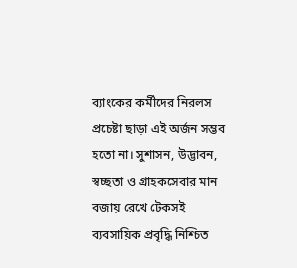ব্যাংকের কর্মীদের নিরলস প্রচেষ্টা ছাড়া এই অর্জন সম্ভব হতো না। সুশাসন, উদ্ভাবন, স্বচ্ছতা ও গ্রাহকসেবার মান বজায় রেখে টেকসই ব্যবসায়িক প্রবৃদ্ধি নিশ্চিত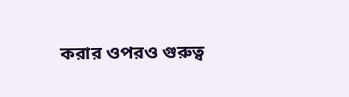করার ওপরও গুরুত্ব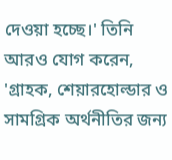দেওয়া হচ্ছে।' তিনি আরও যোগ করেন, 'গ্রাহক, শেয়ারহোল্ডার ও সামগ্রিক অর্থনীতির জন্য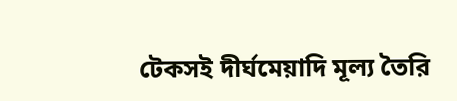টেকসই দীর্ঘমেয়াদি মূল্য তৈরি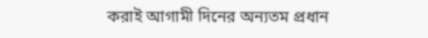করাই আগামী দিনের অন্যতম প্রধান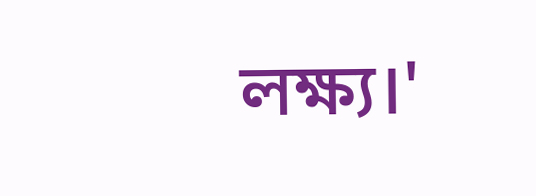লক্ষ্য।'